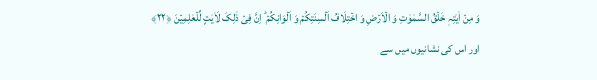وَ مِنۡ اٰیٰتِہٖ خَلۡقُ السَّمٰوٰتِ وَ الۡاَرۡضِ وَ اخۡتِلَافُ اَلۡسِنَتِکُمۡ وَ اَلۡوَانِکُمۡ ؕ اِنَّ فِیۡ ذٰلِکَ لَاٰیٰتٍ لِّلۡعٰلِمِیۡنَ ﴿۲۲﴾
اور اس کی نشانیوں میں سے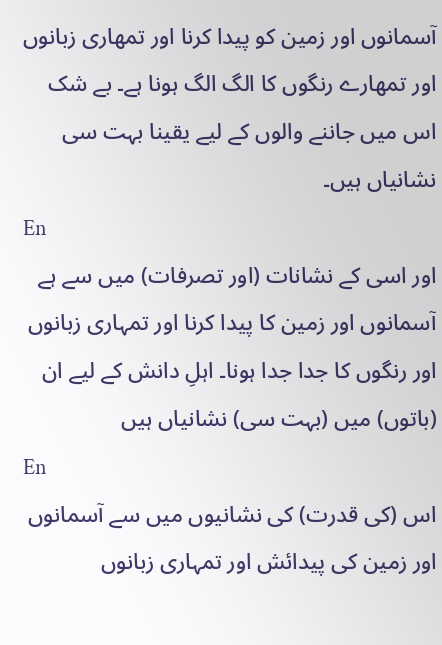آسمانوں اور زمین کو پیدا کرنا اور تمھاری زبانوں اور تمھارے رنگوں کا الگ الگ ہونا ہے۔ بے شک اس میں جاننے والوں کے لیے یقینا بہت سی نشانیاں ہیں۔
En
اور اسی کے نشانات (اور تصرفات) میں سے ہے آسمانوں اور زمین کا پیدا کرنا اور تمہاری زبانوں اور رنگوں کا جدا جدا ہونا۔ اہلِ دانش کے لیے ان (باتوں) میں (بہت سی) نشانیاں ہیں
En
اس (کی قدرت) کی نشانیوں میں سے آسمانوں اور زمین کی پیدائش اور تمہاری زبانوں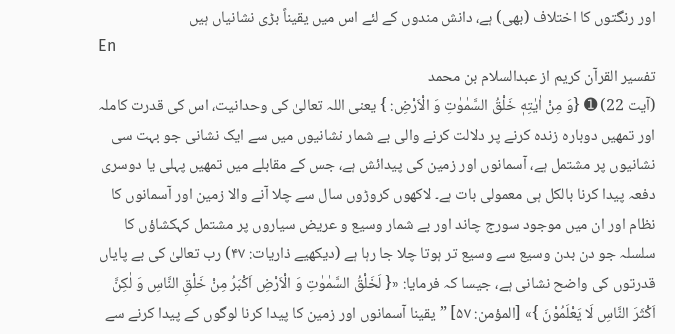اور رنگتوں کا اختلاف (بھی) ہے، دانش مندوں کے لئے اس میں یقیناً بڑی نشانیاں ہیں
En
تفسیر القرآن کریم از عبدالسلام بن محمد
(آیت 22) ➊ {وَ مِنْ اٰيٰتِهٖ خَلْقُ السَّمٰوٰتِ وَ الْاَرْضِ: } یعنی اللہ تعالیٰ کی وحدانیت، اس کی قدرت کاملہ اور تمھیں دوبارہ زندہ کرنے پر دلالت کرنے والی بے شمار نشانیوں میں سے ایک نشانی جو بہت سی نشانیوں پر مشتمل ہے، آسمانوں اور زمین کی پیدائش ہے، جس کے مقابلے میں تمھیں پہلی یا دوسری دفعہ پیدا کرنا بالکل ہی معمولی بات ہے۔ لاکھوں کروڑوں سال سے چلا آنے والا زمین اور آسمانوں کا نظام اور ان میں موجود سورج چاند اور بے شمار وسیع و عریض سیاروں پر مشتمل کہکشاؤں کا سلسلہ جو دن بدن وسیع سے وسیع تر ہوتا چلا جا رہا ہے (دیکھیے ذاریات: ۴۷) رب تعالیٰ کی بے پایاں قدرتوں کی واضح نشانی ہے، جیسا کہ فرمایا: «{ لَخَلْقُ السَّمٰوٰتِ وَ الْاَرْضِ اَكْبَرُ مِنْ خَلْقِ النَّاسِ وَ لٰكِنَّ اَكْثَرَ النَّاسِ لَا يَعْلَمُوْنَ }» [المؤمن: ۵۷] ”یقینا آسمانوں اور زمین کا پیدا کرنا لوگوں کے پیدا کرنے سے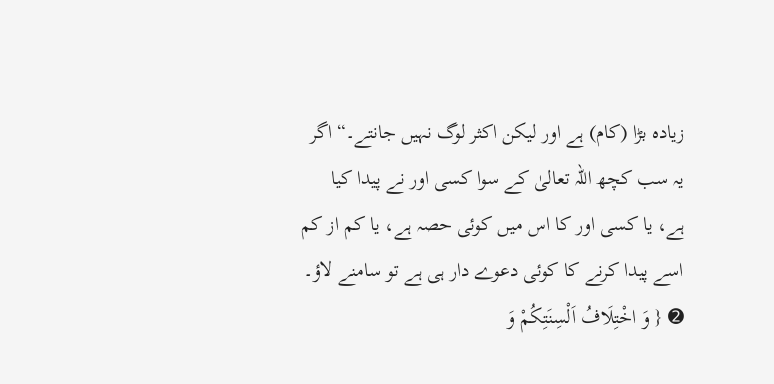زیادہ بڑا (کام) ہے اور لیکن اکثر لوگ نہیں جانتے۔“ اگر یہ سب کچھ اللہ تعالیٰ کے سوا کسی اور نے پیدا کیا ہے، یا کسی اور کا اس میں کوئی حصہ ہے، یا کم از کم اسے پیدا کرنے کا کوئی دعوے دار ہی ہے تو سامنے لاؤ۔
➋ { وَ اخْتِلَافُ اَلْسِنَتِكُمْ وَ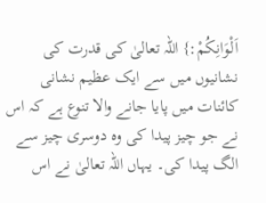اَلْوَانِكُمْ:} اللہ تعالیٰ کی قدرت کی نشانیوں میں سے ایک عظیم نشانی کائنات میں پایا جانے والا تنوع ہے کہ اس نے جو چیز پیدا کی وہ دوسری چیز سے الگ پیدا کی۔ یہاں اللہ تعالیٰ نے اس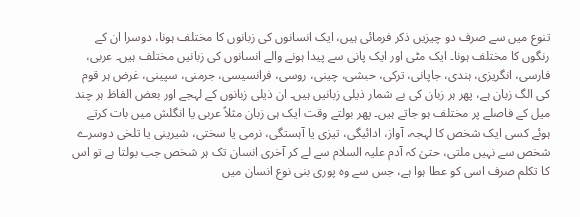تنوع میں سے صرف دو چیزیں ذکر فرمائی ہیں، ایک انسانوں کی زبانوں کا مختلف ہونا، دوسرا ان کے رنگوں کا مختلف ہونا۔ ایک مٹی اور ایک پانی سے پیدا ہونے والے انسانوں کی زبانیں مختلف ہیں۔ عربی، فارسی، انگریزی، ہندی، جاپانی، ترکی، حبشی، چینی، روسی، فرانسیسی، جرمنی، سپینی، غرض ہر قوم کی الگ زبان ہے، پھر ہر زبان کی بے شمار ذیلی زبانیں ہیں۔ ان ذیلی زبانوں کے لہجے اور بعض الفاظ ہر چند میل کے فاصلے پر مختلف ہو جاتے ہیں۔ پھر بولتے وقت ایک ہی زبان مثلاً عربی یا انگلش میں بات کرتے ہوئے کسی ایک شخص کا لہجہ، آواز، ادائیگی، تیزی یا آہستگی، نرمی یا سختی، شیرینی یا تلخی دوسرے شخص سے نہیں ملتی، حتیٰ کہ آدم علیہ السلام سے لے کر آخری انسان تک ہر شخص جب بولتا ہے تو اس کا تکلم صرف اسی کو عطا ہوا ہے، جس سے وہ پوری بنی نوع انسان میں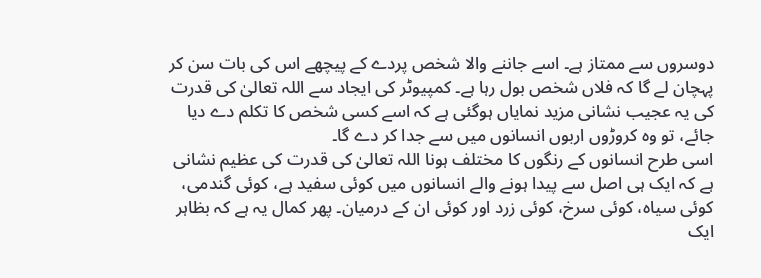دوسروں سے ممتاز ہے۔ اسے جاننے والا شخص پردے کے پیچھے اس کی بات سن کر پہچان لے گا کہ فلاں شخص بول رہا ہے۔ کمپیوٹر کی ایجاد سے اللہ تعالیٰ کی قدرت کی یہ عجیب نشانی مزید نمایاں ہوگئی ہے کہ اسے کسی شخص کا تکلم دے دیا جائے، تو وہ کروڑوں اربوں انسانوں میں سے جدا کر دے گا۔
اسی طرح انسانوں کے رنگوں کا مختلف ہونا اللہ تعالیٰ کی قدرت کی عظیم نشانی ہے کہ ایک ہی اصل سے پیدا ہونے والے انسانوں میں کوئی سفید ہے، کوئی گندمی، کوئی سیاہ، کوئی سرخ، کوئی زرد اور کوئی ان کے درمیان۔ پھر کمال یہ ہے کہ بظاہر ایک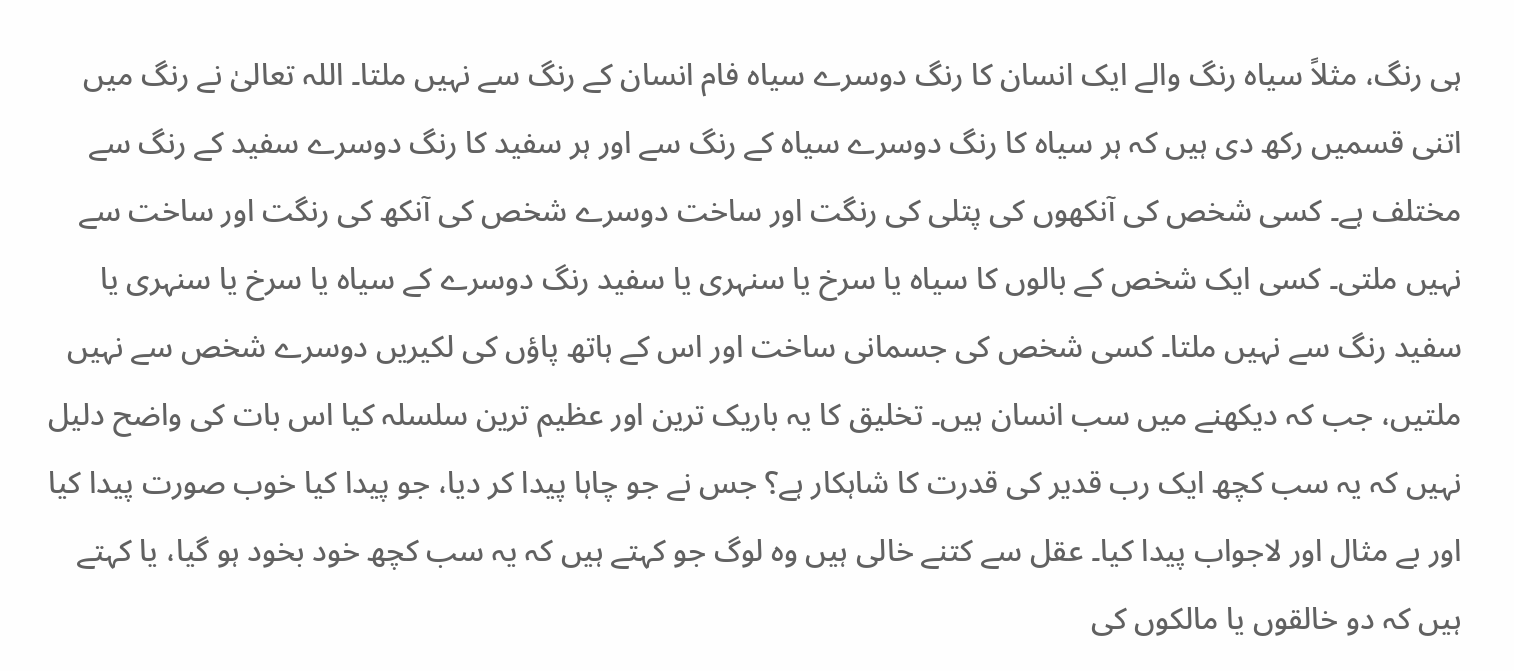ہی رنگ، مثلاً سیاہ رنگ والے ایک انسان کا رنگ دوسرے سیاہ فام انسان کے رنگ سے نہیں ملتا۔ اللہ تعالیٰ نے رنگ میں اتنی قسمیں رکھ دی ہیں کہ ہر سیاہ کا رنگ دوسرے سیاہ کے رنگ سے اور ہر سفید کا رنگ دوسرے سفید کے رنگ سے مختلف ہے۔ کسی شخص کی آنکھوں کی پتلی کی رنگت اور ساخت دوسرے شخص کی آنکھ کی رنگت اور ساخت سے نہیں ملتی۔ کسی ایک شخص کے بالوں کا سیاہ یا سرخ یا سنہری یا سفید رنگ دوسرے کے سیاہ یا سرخ یا سنہری یا سفید رنگ سے نہیں ملتا۔ کسی شخص کی جسمانی ساخت اور اس کے ہاتھ پاؤں کی لکیریں دوسرے شخص سے نہیں ملتیں، جب کہ دیکھنے میں سب انسان ہیں۔ تخلیق کا یہ باریک ترین اور عظیم ترین سلسلہ کیا اس بات کی واضح دلیل نہیں کہ یہ سب کچھ ایک رب قدیر کی قدرت کا شاہکار ہے؟ جس نے جو چاہا پیدا کر دیا، جو پیدا کیا خوب صورت پیدا کیا اور بے مثال اور لاجواب پیدا کیا۔ عقل سے کتنے خالی ہیں وہ لوگ جو کہتے ہیں کہ یہ سب کچھ خود بخود ہو گیا، یا کہتے ہیں کہ دو خالقوں یا مالکوں کی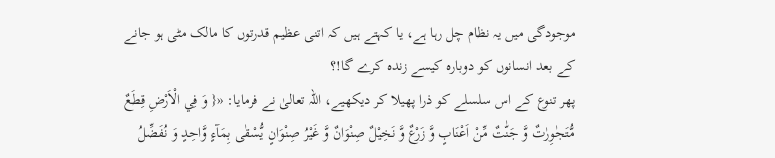موجودگی میں یہ نظام چل رہا ہے، یا کہتے ہیں کہ اتنی عظیم قدرتوں کا مالک مٹی ہو جانے کے بعد انسانوں کو دوبارہ کیسے زندہ کرے گا!؟
پھر تنوع کے اس سلسلے کو ذرا پھیلا کر دیکھیے، اللہ تعالیٰ نے فرمایا: «{ وَ فِي الْاَرْضِ قِطَعٌ مُّتَجٰوِرٰتٌ وَّ جَنّٰتٌ مِّنْ اَعْنَابٍ وَّ زَرْعٌ وَّ نَخِيْلٌ صِنْوَانٌ وَّ غَيْرُ صِنْوَانٍ يُّسْقٰى بِمَآءٍ وَّاحِدٍ وَ نُفَضِّلُ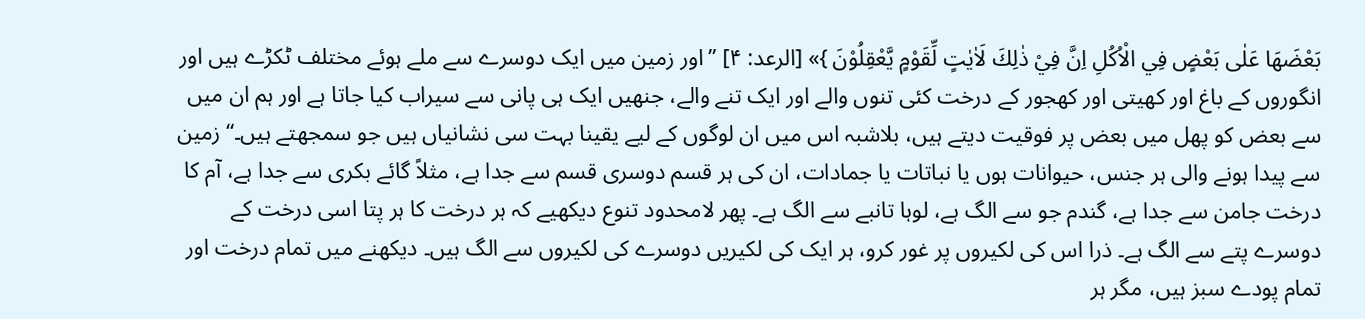بَعْضَهَا عَلٰى بَعْضٍ فِي الْاُكُلِ اِنَّ فِيْ ذٰلِكَ لَاٰيٰتٍ لِّقَوْمٍ يَّعْقِلُوْنَ }» [الرعد: ۴] ”اور زمین میں ایک دوسرے سے ملے ہوئے مختلف ٹکڑے ہیں اور انگوروں کے باغ اور کھیتی اور کھجور کے درخت کئی تنوں والے اور ایک تنے والے، جنھیں ایک ہی پانی سے سیراب کیا جاتا ہے اور ہم ان میں سے بعض کو پھل میں بعض پر فوقیت دیتے ہیں، بلاشبہ اس میں ان لوگوں کے لیے یقینا بہت سی نشانیاں ہیں جو سمجھتے ہیں۔“ زمین سے پیدا ہونے والی ہر جنس، حیوانات ہوں یا نباتات یا جمادات، ان کی ہر قسم دوسری قسم سے جدا ہے، مثلاً گائے بکری سے جدا ہے، آم کا درخت جامن سے جدا ہے، گندم جو سے الگ ہے، لوہا تانبے سے الگ ہے۔ پھر لامحدود تنوع دیکھیے کہ ہر درخت کا ہر پتا اسی درخت کے دوسرے پتے سے الگ ہے۔ ذرا اس کی لکیروں پر غور کرو، ہر ایک کی لکیریں دوسرے کی لکیروں سے الگ ہیں۔ دیکھنے میں تمام درخت اور تمام پودے سبز ہیں، مگر ہر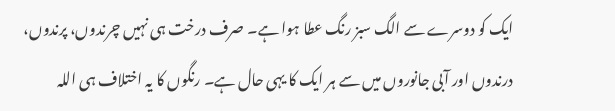ایک کو دوسرے سے الگ سبز رنگ عطا ہوا ہے۔ صرف درخت ہی نہیں چرندوں، پرندوں، درندوں اور آبی جانوروں میں سے ہر ایک کا یہی حال ہے۔ رنگوں کا یہ اختلاف ہی اللہ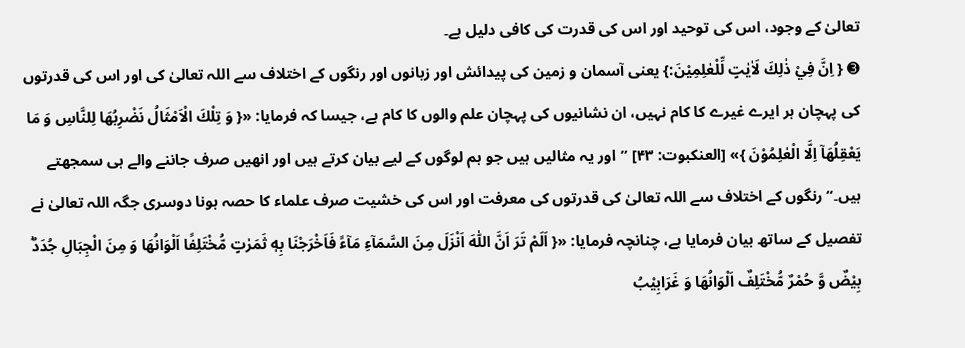تعالیٰ کے وجود، اس کی توحید اور اس کی قدرت کی کافی دلیل ہے۔
➌ { اِنَّ فِيْ ذٰلِكَ لَاٰيٰتٍ لِّلْعٰلِمِيْنَ:} یعنی آسمان و زمین کی پیدائش اور زبانوں اور رنگوں کے اختلاف سے اللہ تعالیٰ کی اور اس کی قدرتوں کی پہچان ہر ایرے غیرے کا کام نہیں، ان نشانیوں کی پہچان علم والوں کا کام ہے، جیسا کہ فرمایا: «{ وَ تِلْكَ الْاَمْثَالُ نَضْرِبُهَا لِلنَّاسِ وَ مَا يَعْقِلُهَاۤ اِلَّا الْعٰلِمُوْنَ }» [العنکبوت: ۴۳] ”اور یہ مثالیں ہیں جو ہم لوگوں کے لیے بیان کرتے ہیں اور انھیں صرف جاننے والے ہی سمجھتے ہیں۔“ رنگوں کے اختلاف سے اللہ تعالیٰ کی قدرتوں کی معرفت اور اس کی خشیت صرف علماء کا حصہ ہونا دوسری جگہ اللہ تعالیٰ نے تفصیل کے ساتھ بیان فرمایا ہے، چنانچہ فرمایا: «{ اَلَمْ تَرَ اَنَّ اللّٰهَ اَنْزَلَ مِنَ السَّمَآءِ مَآءً فَاَخْرَجْنَا بِهٖ ثَمَرٰتٍ مُّخْتَلِفًا اَلْوَانُهَا وَ مِنَ الْجِبَالِ جُدَدٌۢ بِيْضٌ وَّ حُمْرٌ مُّخْتَلِفٌ اَلْوَانُهَا وَ غَرَابِيْبُ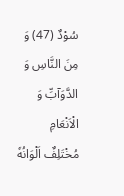سُوْدٌ (47) وَ مِنَ النَّاسِ وَ الدَّوَآبِّ وَ الْاَنْعَامِ مُخْتَلِفٌ اَلْوَانُهٗ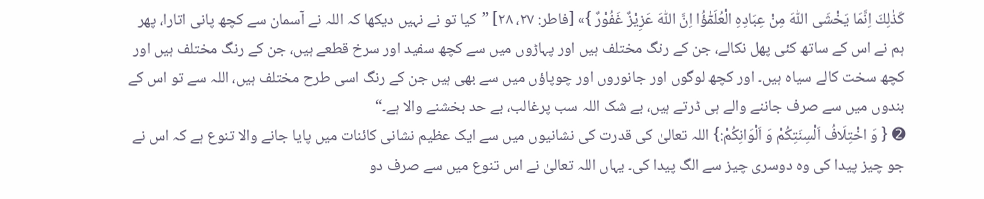كَذٰلِكَ اِنَّمَا يَخْشَى اللّٰهَ مِنْ عِبَادِهِ الْعُلَمٰٓؤُا اِنَّ اللّٰهَ عَزِيْزٌ غَفُوْرٌ }» [فاطر: ۲۷، ۲۸] ”کیا تو نے نہیں دیکھا کہ اللہ نے آسمان سے کچھ پانی اتارا، پھر ہم نے اس کے ساتھ کئی پھل نکالے، جن کے رنگ مختلف ہیں اور پہاڑوں میں سے کچھ سفید اور سرخ قطعے ہیں، جن کے رنگ مختلف ہیں اور کچھ سخت کالے سیاہ ہیں۔ اور کچھ لوگوں اور جانوروں اور چوپاؤں میں سے بھی ہیں جن کے رنگ اسی طرح مختلف ہیں، اللہ سے تو اس کے بندوں میں سے صرف جاننے والے ہی ڈرتے ہیں، بے شک اللہ سب پرغالب، بے حد بخشنے والا ہے۔“
➋ { وَ اخْتِلَافُ اَلْسِنَتِكُمْ وَ اَلْوَانِكُمْ:} اللہ تعالیٰ کی قدرت کی نشانیوں میں سے ایک عظیم نشانی کائنات میں پایا جانے والا تنوع ہے کہ اس نے جو چیز پیدا کی وہ دوسری چیز سے الگ پیدا کی۔ یہاں اللہ تعالیٰ نے اس تنوع میں سے صرف دو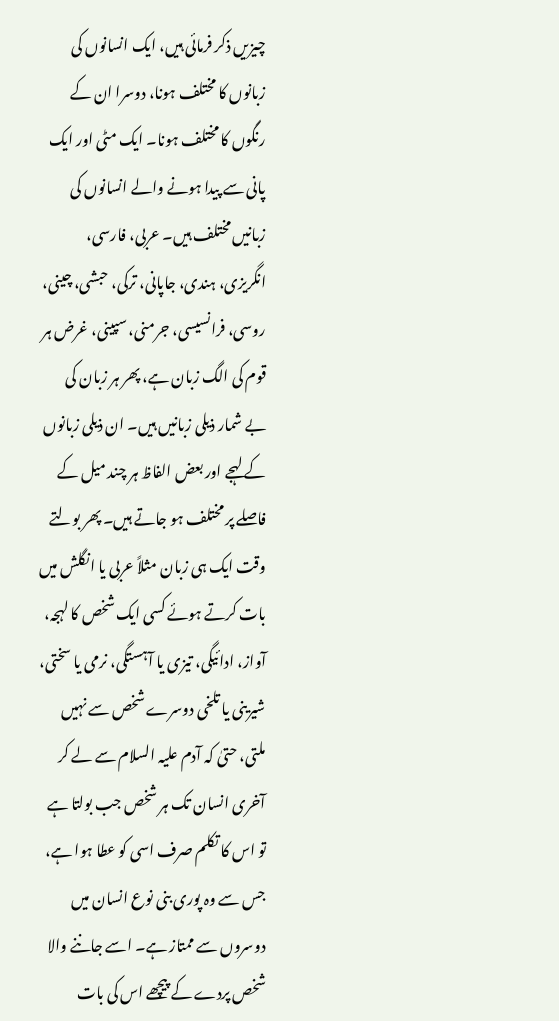چیزیں ذکر فرمائی ہیں، ایک انسانوں کی زبانوں کا مختلف ہونا، دوسرا ان کے رنگوں کا مختلف ہونا۔ ایک مٹی اور ایک پانی سے پیدا ہونے والے انسانوں کی زبانیں مختلف ہیں۔ عربی، فارسی، انگریزی، ہندی، جاپانی، ترکی، حبشی، چینی، روسی، فرانسیسی، جرمنی، سپینی، غرض ہر قوم کی الگ زبان ہے، پھر ہر زبان کی بے شمار ذیلی زبانیں ہیں۔ ان ذیلی زبانوں کے لہجے اور بعض الفاظ ہر چند میل کے فاصلے پر مختلف ہو جاتے ہیں۔ پھر بولتے وقت ایک ہی زبان مثلاً عربی یا انگلش میں بات کرتے ہوئے کسی ایک شخص کا لہجہ، آواز، ادائیگی، تیزی یا آہستگی، نرمی یا سختی، شیرینی یا تلخی دوسرے شخص سے نہیں ملتی، حتیٰ کہ آدم علیہ السلام سے لے کر آخری انسان تک ہر شخص جب بولتا ہے تو اس کا تکلم صرف اسی کو عطا ہوا ہے، جس سے وہ پوری بنی نوع انسان میں دوسروں سے ممتاز ہے۔ اسے جاننے والا شخص پردے کے پیچھے اس کی بات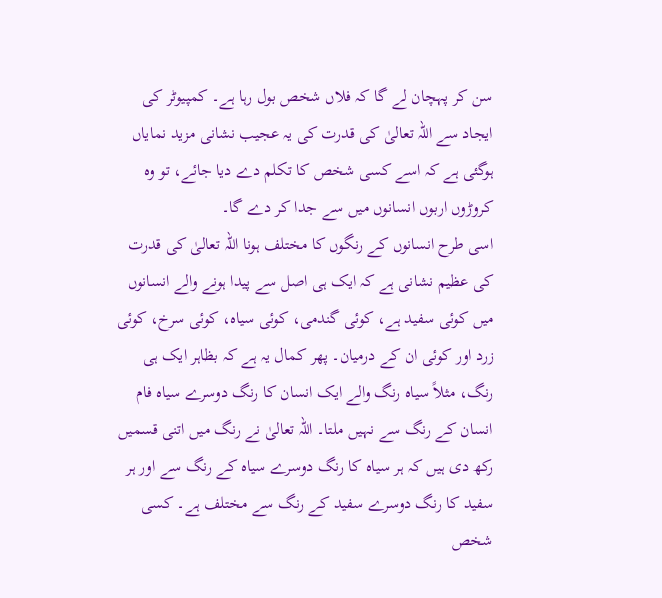سن کر پہچان لے گا کہ فلاں شخص بول رہا ہے۔ کمپیوٹر کی ایجاد سے اللہ تعالیٰ کی قدرت کی یہ عجیب نشانی مزید نمایاں ہوگئی ہے کہ اسے کسی شخص کا تکلم دے دیا جائے، تو وہ کروڑوں اربوں انسانوں میں سے جدا کر دے گا۔
اسی طرح انسانوں کے رنگوں کا مختلف ہونا اللہ تعالیٰ کی قدرت کی عظیم نشانی ہے کہ ایک ہی اصل سے پیدا ہونے والے انسانوں میں کوئی سفید ہے، کوئی گندمی، کوئی سیاہ، کوئی سرخ، کوئی زرد اور کوئی ان کے درمیان۔ پھر کمال یہ ہے کہ بظاہر ایک ہی رنگ، مثلاً سیاہ رنگ والے ایک انسان کا رنگ دوسرے سیاہ فام انسان کے رنگ سے نہیں ملتا۔ اللہ تعالیٰ نے رنگ میں اتنی قسمیں رکھ دی ہیں کہ ہر سیاہ کا رنگ دوسرے سیاہ کے رنگ سے اور ہر سفید کا رنگ دوسرے سفید کے رنگ سے مختلف ہے۔ کسی شخص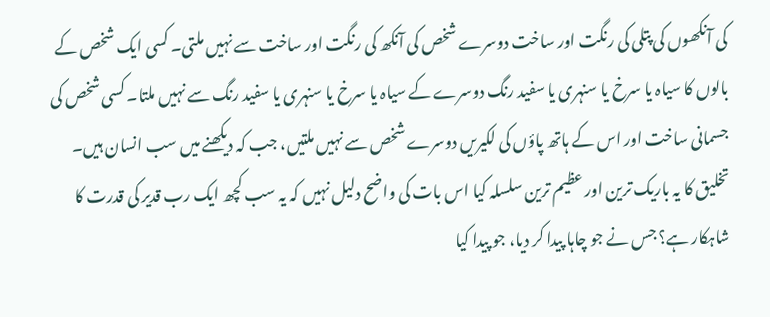کی آنکھوں کی پتلی کی رنگت اور ساخت دوسرے شخص کی آنکھ کی رنگت اور ساخت سے نہیں ملتی۔ کسی ایک شخص کے بالوں کا سیاہ یا سرخ یا سنہری یا سفید رنگ دوسرے کے سیاہ یا سرخ یا سنہری یا سفید رنگ سے نہیں ملتا۔ کسی شخص کی جسمانی ساخت اور اس کے ہاتھ پاؤں کی لکیریں دوسرے شخص سے نہیں ملتیں، جب کہ دیکھنے میں سب انسان ہیں۔ تخلیق کا یہ باریک ترین اور عظیم ترین سلسلہ کیا اس بات کی واضح دلیل نہیں کہ یہ سب کچھ ایک رب قدیر کی قدرت کا شاہکار ہے؟ جس نے جو چاہا پیدا کر دیا، جو پیدا کیا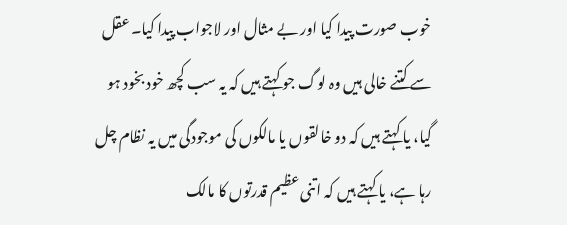خوب صورت پیدا کیا اور بے مثال اور لاجواب پیدا کیا۔ عقل سے کتنے خالی ہیں وہ لوگ جو کہتے ہیں کہ یہ سب کچھ خود بخود ہو گیا، یا کہتے ہیں کہ دو خالقوں یا مالکوں کی موجودگی میں یہ نظام چل رہا ہے، یا کہتے ہیں کہ اتنی عظیم قدرتوں کا مالک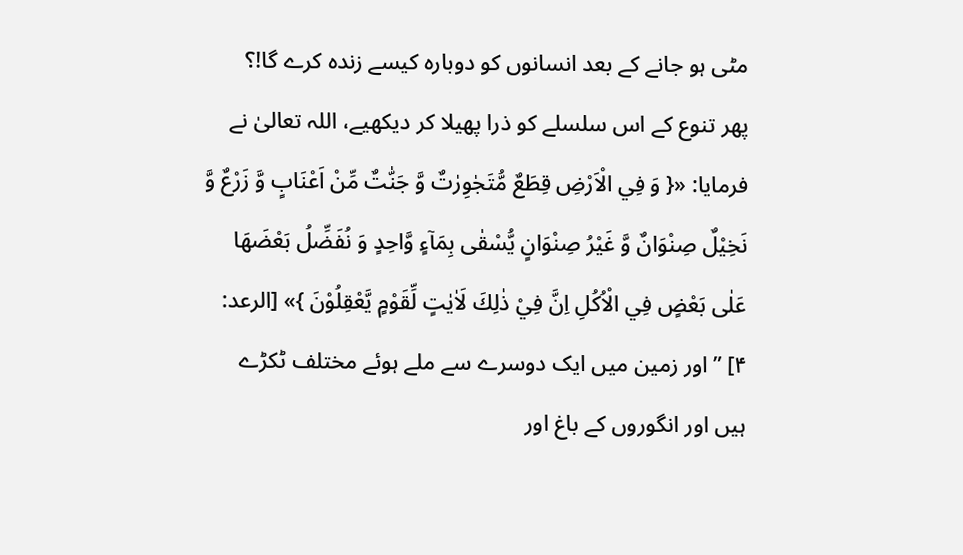مٹی ہو جانے کے بعد انسانوں کو دوبارہ کیسے زندہ کرے گا!؟
پھر تنوع کے اس سلسلے کو ذرا پھیلا کر دیکھیے، اللہ تعالیٰ نے فرمایا: «{ وَ فِي الْاَرْضِ قِطَعٌ مُّتَجٰوِرٰتٌ وَّ جَنّٰتٌ مِّنْ اَعْنَابٍ وَّ زَرْعٌ وَّ نَخِيْلٌ صِنْوَانٌ وَّ غَيْرُ صِنْوَانٍ يُّسْقٰى بِمَآءٍ وَّاحِدٍ وَ نُفَضِّلُ بَعْضَهَا عَلٰى بَعْضٍ فِي الْاُكُلِ اِنَّ فِيْ ذٰلِكَ لَاٰيٰتٍ لِّقَوْمٍ يَّعْقِلُوْنَ }» [الرعد: ۴] ”اور زمین میں ایک دوسرے سے ملے ہوئے مختلف ٹکڑے ہیں اور انگوروں کے باغ اور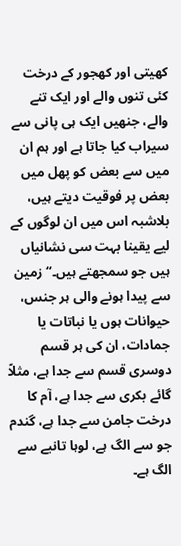کھیتی اور کھجور کے درخت کئی تنوں والے اور ایک تنے والے، جنھیں ایک ہی پانی سے سیراب کیا جاتا ہے اور ہم ان میں سے بعض کو پھل میں بعض پر فوقیت دیتے ہیں، بلاشبہ اس میں ان لوگوں کے لیے یقینا بہت سی نشانیاں ہیں جو سمجھتے ہیں۔“ زمین سے پیدا ہونے والی ہر جنس، حیوانات ہوں یا نباتات یا جمادات، ان کی ہر قسم دوسری قسم سے جدا ہے، مثلاً گائے بکری سے جدا ہے، آم کا درخت جامن سے جدا ہے، گندم جو سے الگ ہے، لوہا تانبے سے الگ ہے۔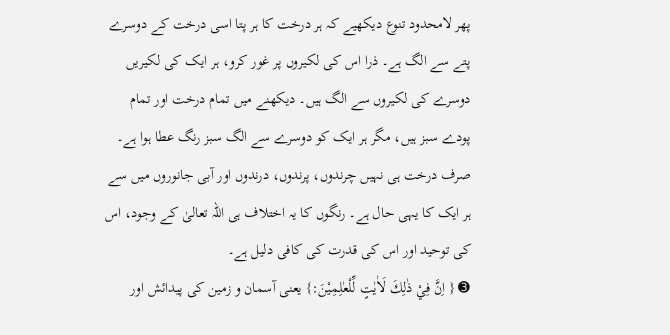پھر لامحدود تنوع دیکھیے کہ ہر درخت کا ہر پتا اسی درخت کے دوسرے پتے سے الگ ہے۔ ذرا اس کی لکیروں پر غور کرو، ہر ایک کی لکیریں دوسرے کی لکیروں سے الگ ہیں۔ دیکھنے میں تمام درخت اور تمام پودے سبز ہیں، مگر ہر ایک کو دوسرے سے الگ سبز رنگ عطا ہوا ہے۔ صرف درخت ہی نہیں چرندوں، پرندوں، درندوں اور آبی جانوروں میں سے ہر ایک کا یہی حال ہے۔ رنگوں کا یہ اختلاف ہی اللہ تعالیٰ کے وجود، اس کی توحید اور اس کی قدرت کی کافی دلیل ہے۔
➌ { اِنَّ فِيْ ذٰلِكَ لَاٰيٰتٍ لِّلْعٰلِمِيْنَ:} یعنی آسمان و زمین کی پیدائش اور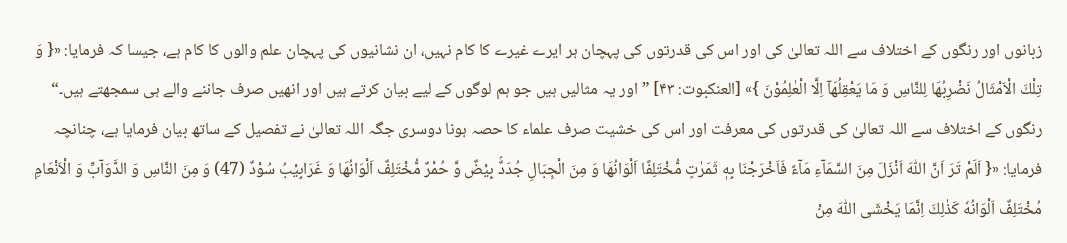زبانوں اور رنگوں کے اختلاف سے اللہ تعالیٰ کی اور اس کی قدرتوں کی پہچان ہر ایرے غیرے کا کام نہیں، ان نشانیوں کی پہچان علم والوں کا کام ہے، جیسا کہ فرمایا: «{ وَ تِلْكَ الْاَمْثَالُ نَضْرِبُهَا لِلنَّاسِ وَ مَا يَعْقِلُهَاۤ اِلَّا الْعٰلِمُوْنَ }» [العنکبوت: ۴۳] ”اور یہ مثالیں ہیں جو ہم لوگوں کے لیے بیان کرتے ہیں اور انھیں صرف جاننے والے ہی سمجھتے ہیں۔“ رنگوں کے اختلاف سے اللہ تعالیٰ کی قدرتوں کی معرفت اور اس کی خشیت صرف علماء کا حصہ ہونا دوسری جگہ اللہ تعالیٰ نے تفصیل کے ساتھ بیان فرمایا ہے، چنانچہ فرمایا: «{ اَلَمْ تَرَ اَنَّ اللّٰهَ اَنْزَلَ مِنَ السَّمَآءِ مَآءً فَاَخْرَجْنَا بِهٖ ثَمَرٰتٍ مُّخْتَلِفًا اَلْوَانُهَا وَ مِنَ الْجِبَالِ جُدَدٌۢ بِيْضٌ وَّ حُمْرٌ مُّخْتَلِفٌ اَلْوَانُهَا وَ غَرَابِيْبُ سُوْدٌ (47) وَ مِنَ النَّاسِ وَ الدَّوَآبِّ وَ الْاَنْعَامِ مُخْتَلِفٌ اَلْوَانُهٗ كَذٰلِكَ اِنَّمَا يَخْشَى اللّٰهَ مِنْ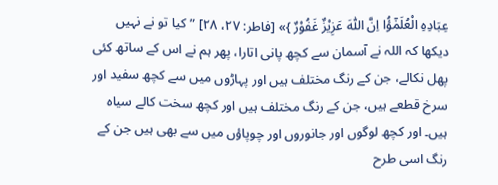عِبَادِهِ الْعُلَمٰٓؤُا اِنَّ اللّٰهَ عَزِيْزٌ غَفُوْرٌ }» [فاطر: ۲۷، ۲۸] ”کیا تو نے نہیں دیکھا کہ اللہ نے آسمان سے کچھ پانی اتارا، پھر ہم نے اس کے ساتھ کئی پھل نکالے، جن کے رنگ مختلف ہیں اور پہاڑوں میں سے کچھ سفید اور سرخ قطعے ہیں، جن کے رنگ مختلف ہیں اور کچھ سخت کالے سیاہ ہیں۔ اور کچھ لوگوں اور جانوروں اور چوپاؤں میں سے بھی ہیں جن کے رنگ اسی طرح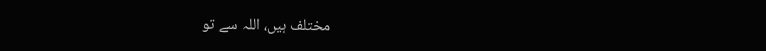مختلف ہیں، اللہ سے تو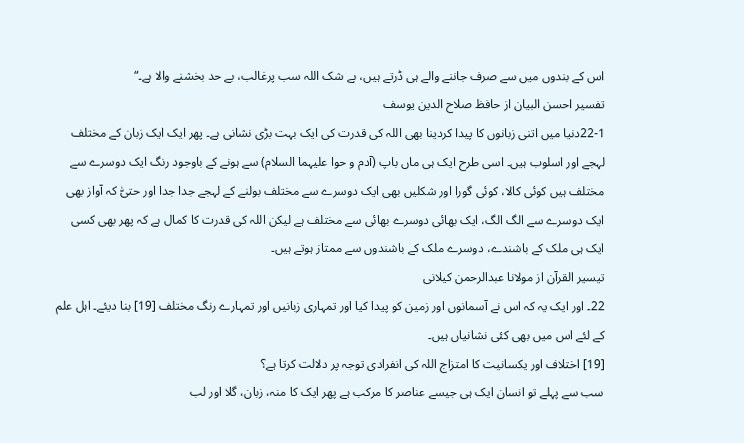اس کے بندوں میں سے صرف جاننے والے ہی ڈرتے ہیں، بے شک اللہ سب پرغالب، بے حد بخشنے والا ہے۔“
تفسیر احسن البیان از حافظ صلاح الدین یوسف
22-1دنیا میں اتنی زبانوں کا پیدا کردینا بھی اللہ کی قدرت کی ایک بہت بڑی نشانی ہے۔ پھر ایک ایک زبان کے مختلف لہجے اور اسلوب ہیں۔ اسی طرح ایک ہی ماں باپ (آدم و حوا علیہما السلام) سے ہونے کے باوجود رنگ ایک دوسرے سے مختلف ہیں کوئی کالا، کوئی گورا اور شکلیں بھی ایک دوسرے سے مختلف بولنے کے لہجے جدا جدا اور حتیّٰ کہ آواز بھی ایک دوسرے سے الگ الگ، ایک بھائی دوسرے بھائی سے مختلف ہے لیکن اللہ کی قدرت کا کمال ہے کہ پھر بھی کسی ایک ہی ملک کے باشندے، دوسرے ملک کے باشندوں سے ممتاز ہوتے ہیں۔
تيسير القرآن از مولانا عبدالرحمن کیلانی
22۔ اور ایک یہ کہ اس نے آسمانوں اور زمین کو پیدا کیا اور تمہاری زبانیں اور تمہارے رنگ مختلف [19] بنا دیئے۔ اہل علم کے لئے اس میں بھی کئی نشانیاں ہیں۔
[19] اختلاف اور یکسانیت کا امتزاج اللہ کی انفرادی توجہ پر دلالت کرتا ہے؟
سب سے پہلے تو انسان ایک ہی جیسے عناصر کا مرکب ہے پھر ایک کا منہ، زبان، گلا اور لب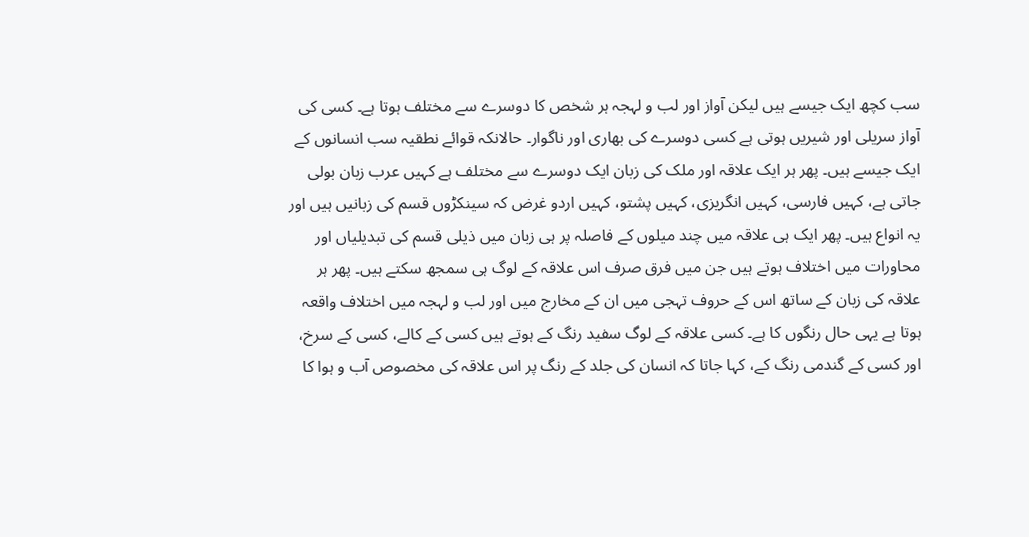سب کچھ ایک جیسے ہیں لیکن آواز اور لب و لہجہ ہر شخص کا دوسرے سے مختلف ہوتا ہے۔ کسی کی آواز سریلی اور شیریں ہوتی ہے کسی دوسرے کی بھاری اور ناگوار۔ حالانکہ قوائے نطقیہ سب انسانوں کے ایک جیسے ہیں۔ پھر ہر ایک علاقہ اور ملک کی زبان ایک دوسرے سے مختلف ہے کہیں عرب زبان بولی جاتی ہے، کہیں فارسی، کہیں انگریزی، کہیں پشتو، کہیں اردو غرض کہ سینکڑوں قسم کی زبانیں ہیں اور یہ انواع ہیں۔ پھر ایک ہی علاقہ میں چند میلوں کے فاصلہ پر ہی زبان میں ذیلی قسم کی تبدیلیاں اور محاورات میں اختلاف ہوتے ہیں جن میں فرق صرف اس علاقہ کے لوگ ہی سمجھ سکتے ہیں۔ پھر ہر علاقہ کی زبان کے ساتھ اس کے حروف تہجی میں ان کے مخارج میں اور لب و لہجہ میں اختلاف واقعہ ہوتا ہے یہی حال رنگوں کا ہے۔ کسی علاقہ کے لوگ سفید رنگ کے ہوتے ہیں کسی کے کالے، کسی کے سرخ، اور کسی کے گندمی رنگ کے، کہا جاتا کہ انسان کی جلد کے رنگ پر اس علاقہ کی مخصوص آب و ہوا کا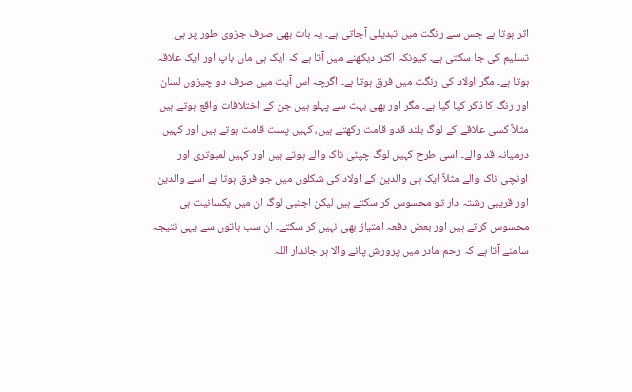اثر ہوتا ہے جس سے رنگت میں تبدیلی آجاتی ہے۔ یہ بات بھی صرف جزوی طور پر ہی تسلیم کی جا سکتی ہے۔ کیونکہ اکثر دیکھنے میں آتا ہے کہ ایک ہی ماں باپ اور ایک علاقہ ہوتا ہے۔ مگر اولاد کی رنگت میں فرق ہوتا ہے۔ اگرچہ اس آیت میں صرف دو چیزوں لسان اور رنگ کا ذکر کیا گیا ہے۔ مگر اور بھی بہت سے پہلو ہیں جن کے اختلافات واقع ہوتے ہیں مثلاً کسی علاقے کے لوگ بلند قدو قامت رکھتے ہیں، کہیں پست قامت ہوتے ہیں اور کہیں درمیانہ قد والے۔ اسی طرح کہیں لوگ چپٹی ناک والے ہوتے ہیں اور کہیں لمبوتری اور اونچی ناک والے مثلاً ایک ہی والدین کے اولاد کی شکلوں میں جو فرق ہوتا ہے اسے والدین اور قریبی رشتہ دار تو محسوس کر سکتے ہیں لیکن اجنبی لوگ ان میں یکسانیت ہی محسوس کرتے ہیں اور بعض دفعہ امتیاز بھی نہیں کر سکتے۔ ان سب باتوں سے یہی نتیجہ سامنے آتا ہے کہ رحم مادر میں پرورش پانے والا ہر جاندار اللہ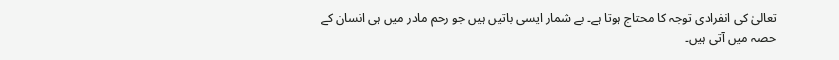تعالیٰ کی انفرادی توجہ کا محتاج ہوتا ہے۔ بے شمار ایسی باتیں ہیں جو رحم مادر میں ہی انسان کے حصہ میں آتی ہیں۔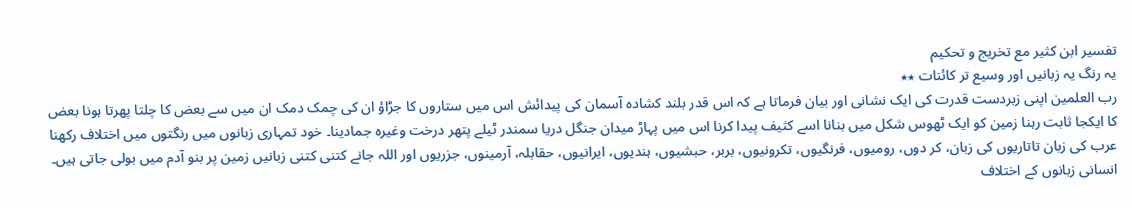تفسیر ابن کثیر مع تخریج و تحکیم
یہ رنگ یہ زبانیں اور وسیع تر کائنات ٭٭
رب العلمین اپنی زبردست قدرت کی ایک نشانی اور بیان فرماتا ہے کہ اس قدر بلند کشادہ آسمان کی پیدائش اس میں ستاروں کا جڑاؤ ان کی چمک دمک ان میں سے بعض کا چلتا پھرتا ہونا بعض کا ایکجا ثابت رہنا زمین کو ایک ٹھوس شکل میں بنانا اسے کثیف پیدا کرنا اس میں پہاڑ میدان جنگل دریا سمندر ٹیلے پتھر درخت وغیرہ جمادینا۔ خود تمہاری زبانوں میں رنگتوں میں اختلاف رکھنا عرب کی زبان تاتاریوں کی زبان، کر دوں، رومیوں، فرنگیوں، تکرونیوں، بربر، حبشیوں، ہندیوں، ایرانیوں، حقابلہ، آرمینوں، جزریوں اور اللہ جانے کتنی کتنی زبانیں زمین پر بنو آدم میں بولی جاتی ہیں۔
انسانی زبانوں کے اختلاف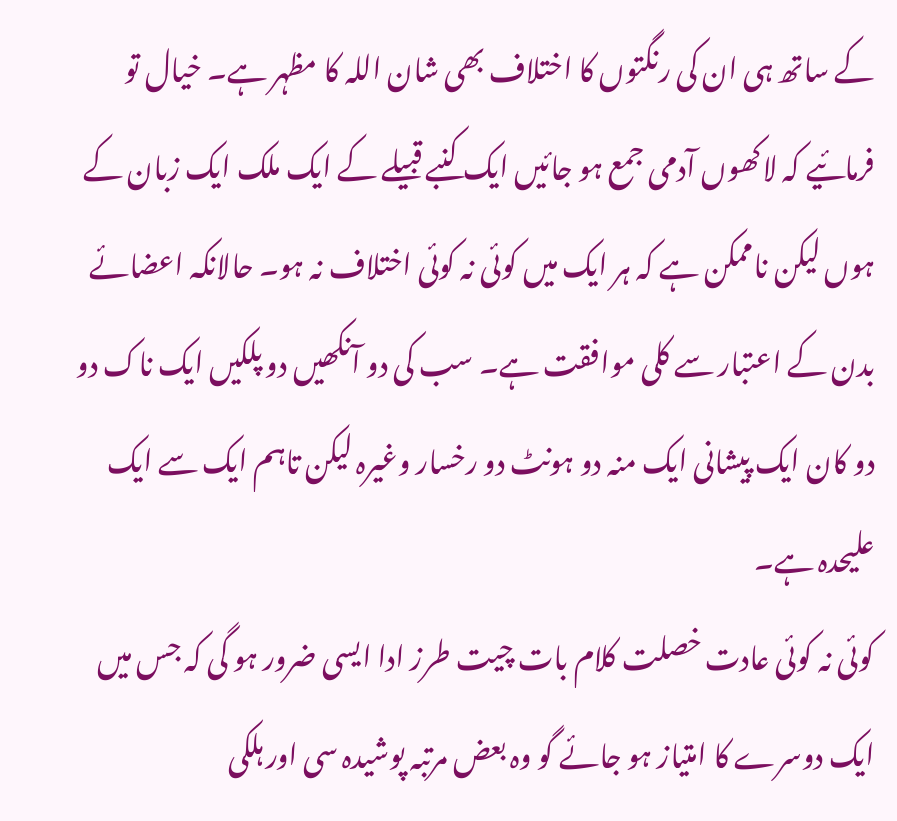کے ساتھ ہی ان کی رنگتوں کا اختلاف بھی شان اللہ کا مظہر ہے۔ خیال تو فرمائیے کہ لاکھوں آدمی جمع ہو جائیں ایک کنبے قبیلے کے ایک ملک ایک زبان کے ہوں لیکن ناممکن ہے کہ ہر ایک میں کوئی نہ کوئی اختلاف نہ ہو۔ حالانکہ اعضائے بدن کے اعتبار سے کلی موافقت ہے۔ سب کی دو آنکھیں دو پلکیں ایک ناک دو دو کان ایک پیشانی ایک منہ دو ہونٹ دو رخسار وغیرہ لیکن تاہم ایک سے ایک علیحدہ ہے۔
کوئی نہ کوئی عادت خصلت کلام بات چیت طرز ادا ایسی ضرور ہو گی کہ جس میں ایک دوسرے کا امتیاز ہو جائے گو وہ بعض مرتبہ پوشیدہ سی اور ہلکی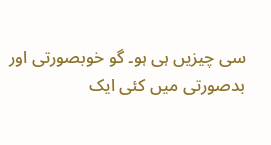سی چیزیں ہی ہو۔ گو خوبصورتی اور بدصورتی میں کئی ایک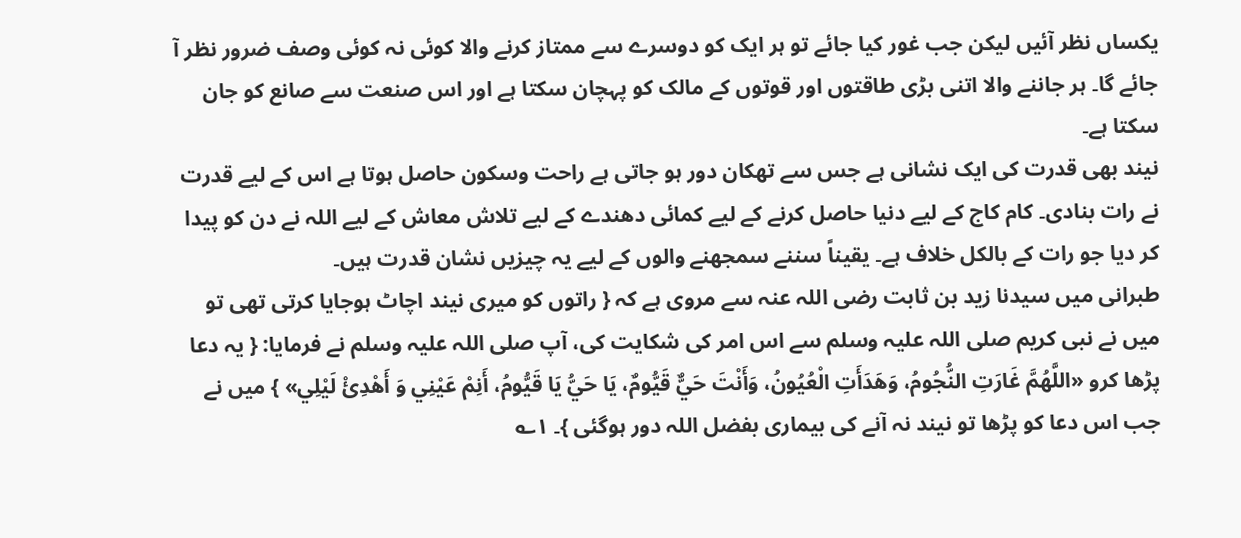یکساں نظر آئیں لیکن جب غور کیا جائے تو ہر ایک کو دوسرے سے ممتاز کرنے والا کوئی نہ کوئی وصف ضرور نظر آ جائے گا۔ ہر جاننے والا اتنی بڑی طاقتوں اور قوتوں کے مالک کو پہچان سکتا ہے اور اس صنعت سے صانع کو جان سکتا ہے۔
نیند بھی قدرت کی ایک نشانی ہے جس سے تھکان دور ہو جاتی ہے راحت وسکون حاصل ہوتا ہے اس کے لیے قدرت نے رات بنادی۔ کام کاج کے لیے دنیا حاصل کرنے کے لیے کمائی دھندے کے لیے تلاش معاش کے لیے اللہ نے دن کو پیدا کر دیا جو رات کے بالکل خلاف ہے۔ یقیناً سننے سمجھنے والوں کے لیے یہ چیزیں نشان قدرت ہیں۔
طبرانی میں سیدنا زید بن ثابت رضی اللہ عنہ سے مروی ہے کہ { راتوں کو میری نیند اچاٹ ہوجایا کرتی تھی تو میں نے نبی کریم صلی اللہ علیہ وسلم سے اس امر کی شکایت کی، آپ صلی اللہ علیہ وسلم نے فرمایا: { یہ دعا پڑھا کرو «اللَّهُمَّ غَارَتِ النُّجُومُ، وَهَدَأَتِ الْعُيُونُ، وَأَنْتَ حَيٌّ قَيُّومٌ، يَا حَيُّ يَا قَيُّومُ، أَنِمْ عَيْنِي وَ أَهْدِئْ لَيْلِي» } میں نے جب اس دعا کو پڑھا تو نیند نہ آنے کی بیماری بفضل اللہ دور ہوگئی }۔ ۱؎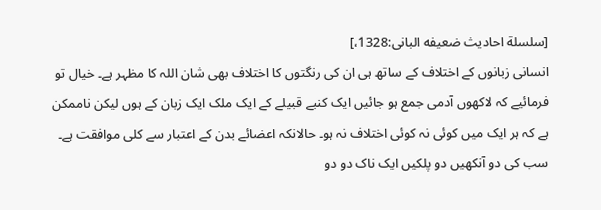[سلسلة احادیث ضعیفه البانی:1328،]
انسانی زبانوں کے اختلاف کے ساتھ ہی ان کی رنگتوں کا اختلاف بھی شان اللہ کا مظہر ہے۔ خیال تو فرمائیے کہ لاکھوں آدمی جمع ہو جائیں ایک کنبے قبیلے کے ایک ملک ایک زبان کے ہوں لیکن ناممکن ہے کہ ہر ایک میں کوئی نہ کوئی اختلاف نہ ہو۔ حالانکہ اعضائے بدن کے اعتبار سے کلی موافقت ہے۔ سب کی دو آنکھیں دو پلکیں ایک ناک دو دو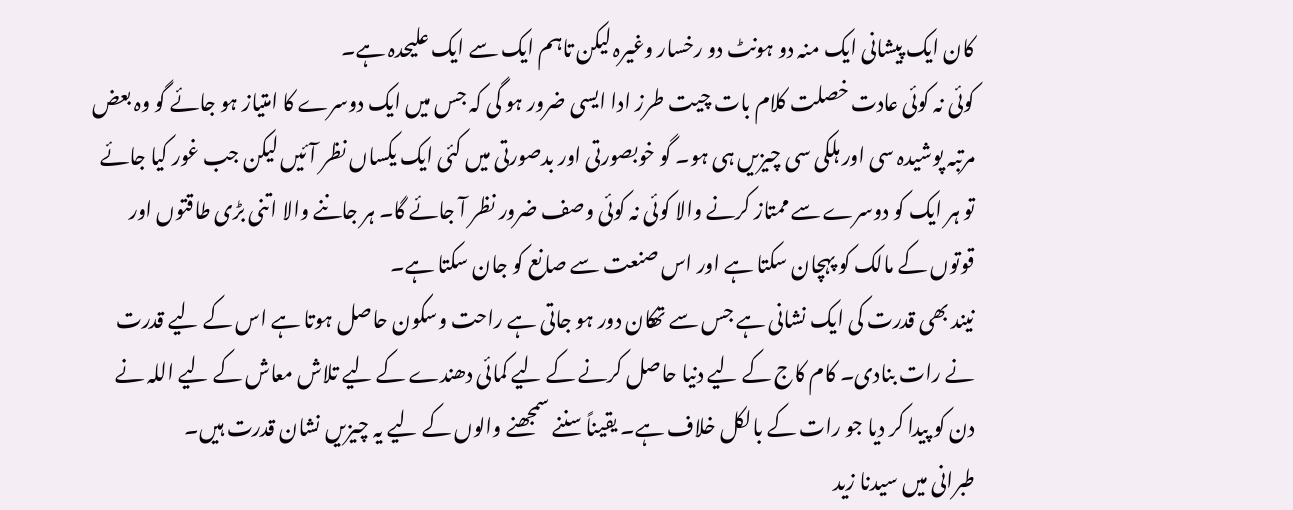کان ایک پیشانی ایک منہ دو ہونٹ دو رخسار وغیرہ لیکن تاہم ایک سے ایک علیحدہ ہے۔
کوئی نہ کوئی عادت خصلت کلام بات چیت طرز ادا ایسی ضرور ہو گی کہ جس میں ایک دوسرے کا امتیاز ہو جائے گو وہ بعض مرتبہ پوشیدہ سی اور ہلکی سی چیزیں ہی ہو۔ گو خوبصورتی اور بدصورتی میں کئی ایک یکساں نظر آئیں لیکن جب غور کیا جائے تو ہر ایک کو دوسرے سے ممتاز کرنے والا کوئی نہ کوئی وصف ضرور نظر آ جائے گا۔ ہر جاننے والا اتنی بڑی طاقتوں اور قوتوں کے مالک کو پہچان سکتا ہے اور اس صنعت سے صانع کو جان سکتا ہے۔
نیند بھی قدرت کی ایک نشانی ہے جس سے تھکان دور ہو جاتی ہے راحت وسکون حاصل ہوتا ہے اس کے لیے قدرت نے رات بنادی۔ کام کاج کے لیے دنیا حاصل کرنے کے لیے کمائی دھندے کے لیے تلاش معاش کے لیے اللہ نے دن کو پیدا کر دیا جو رات کے بالکل خلاف ہے۔ یقیناً سننے سمجھنے والوں کے لیے یہ چیزیں نشان قدرت ہیں۔
طبرانی میں سیدنا زید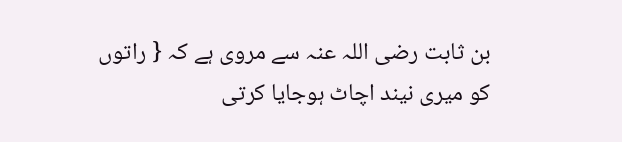بن ثابت رضی اللہ عنہ سے مروی ہے کہ { راتوں کو میری نیند اچاٹ ہوجایا کرتی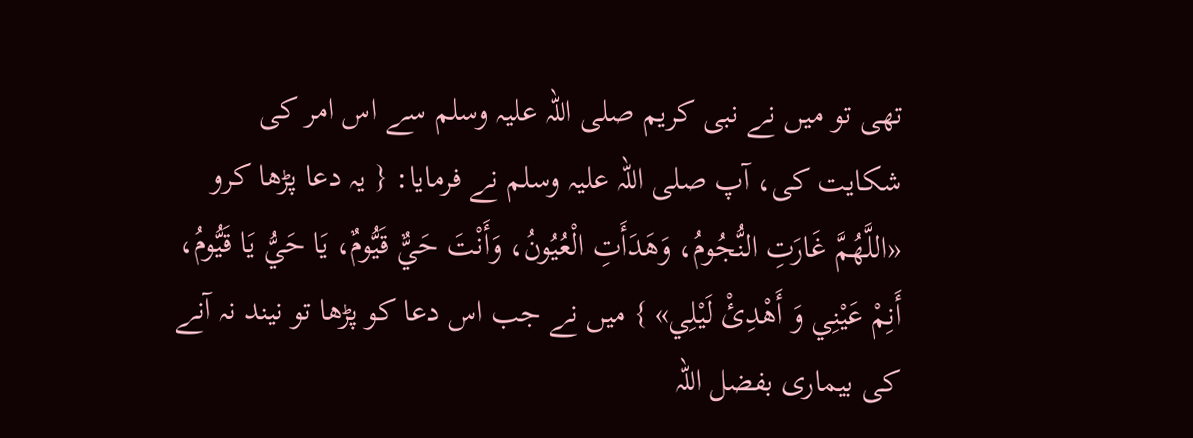تھی تو میں نے نبی کریم صلی اللہ علیہ وسلم سے اس امر کی شکایت کی، آپ صلی اللہ علیہ وسلم نے فرمایا: { یہ دعا پڑھا کرو «اللَّهُمَّ غَارَتِ النُّجُومُ، وَهَدَأَتِ الْعُيُونُ، وَأَنْتَ حَيٌّ قَيُّومٌ، يَا حَيُّ يَا قَيُّومُ، أَنِمْ عَيْنِي وَ أَهْدِئْ لَيْلِي» } میں نے جب اس دعا کو پڑھا تو نیند نہ آنے کی بیماری بفضل اللہ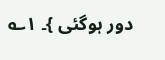دور ہوگئی }۔ ۱؎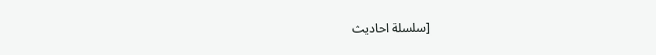[سلسلة احادیث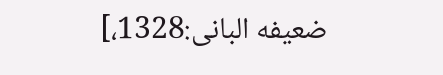ضعیفه البانی:1328،]